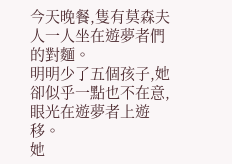今天晚餐,隻有莫森夫人一人坐在遊夢者們的對麵。
明明少了五個孩子,她卻似乎一點也不在意,眼光在遊夢者上遊移。
她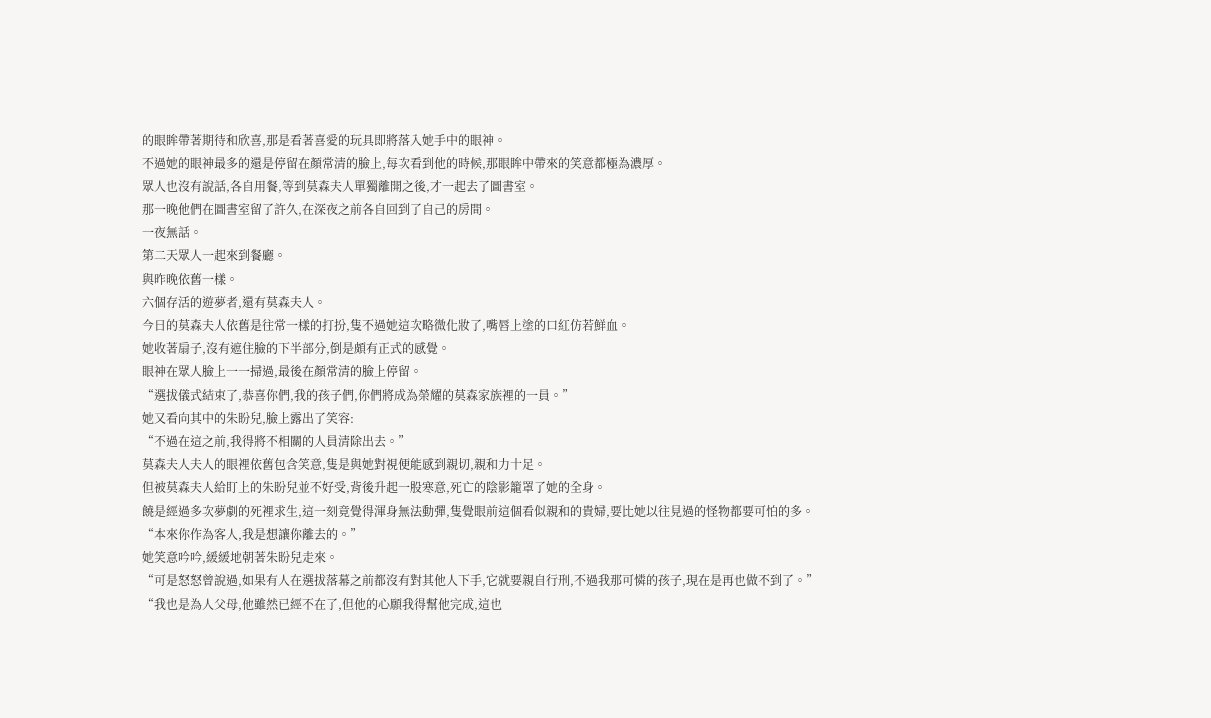的眼眸帶著期待和欣喜,那是看著喜愛的玩具即將落入她手中的眼神。
不過她的眼神最多的還是停留在顏常清的臉上,每次看到他的時候,那眼眸中帶來的笑意都極為濃厚。
眾人也沒有說話,各自用餐,等到莫森夫人單獨離開之後,才一起去了圖書室。
那一晚他們在圖書室留了許久,在深夜之前各自回到了自己的房間。
一夜無話。
第二天眾人一起來到餐廳。
與昨晚依舊一樣。
六個存活的遊夢者,還有莫森夫人。
今日的莫森夫人依舊是往常一樣的打扮,隻不過她這次略微化妝了,嘴唇上塗的口紅仿若鮮血。
她收著扇子,沒有遮住臉的下半部分,倒是頗有正式的感覺。
眼神在眾人臉上一一掃過,最後在顏常清的臉上停留。
“選拔儀式結束了,恭喜你們,我的孩子們,你們將成為榮耀的莫森家族裡的一員。”
她又看向其中的朱盼兒,臉上露出了笑容:
“不過在這之前,我得將不相關的人員清除出去。”
莫森夫人夫人的眼裡依舊包含笑意,隻是與她對視便能感到親切,親和力十足。
但被莫森夫人給盯上的朱盼兒並不好受,背後升起一股寒意,死亡的陰影籠罩了她的全身。
饒是經過多次夢劇的死裡求生,這一刻竟覺得渾身無法動彈,隻覺眼前這個看似親和的貴婦,要比她以往見過的怪物都要可怕的多。
“本來你作為客人,我是想讓你離去的。”
她笑意吟吟,緩緩地朝著朱盼兒走來。
“可是怒怒曾說過,如果有人在選拔落幕之前都沒有對其他人下手,它就要親自行刑,不過我那可憐的孩子,現在是再也做不到了。”
“我也是為人父母,他雖然已經不在了,但他的心願我得幫他完成,這也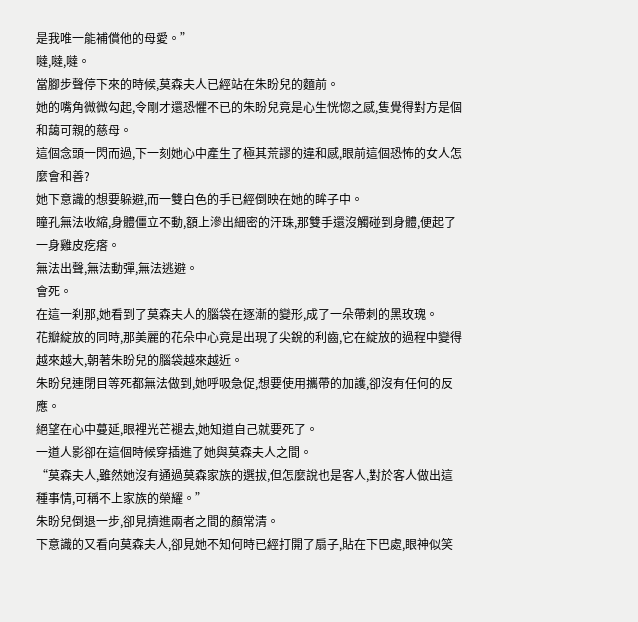是我唯一能補償他的母愛。”
噠,噠,噠。
當腳步聲停下來的時候,莫森夫人已經站在朱盼兒的麵前。
她的嘴角微微勾起,令剛才還恐懼不已的朱盼兒竟是心生恍惚之感,隻覺得對方是個和藹可親的慈母。
這個念頭一閃而過,下一刻她心中產生了極其荒謬的違和感,眼前這個恐怖的女人怎麼會和善?
她下意識的想要躲避,而一雙白色的手已經倒映在她的眸子中。
瞳孔無法收縮,身體僵立不動,額上滲出細密的汗珠,那雙手還沒觸碰到身體,便起了一身雞皮疙瘩。
無法出聲,無法動彈,無法逃避。
會死。
在這一刹那,她看到了莫森夫人的腦袋在逐漸的變形,成了一朵帶刺的黑玫瑰。
花瓣綻放的同時,那美麗的花朵中心竟是出現了尖銳的利齒,它在綻放的過程中變得越來越大,朝著朱盼兒的腦袋越來越近。
朱盼兒連閉目等死都無法做到,她呼吸急促,想要使用攜帶的加護,卻沒有任何的反應。
絕望在心中蔓延,眼裡光芒褪去,她知道自己就要死了。
一道人影卻在這個時候穿插進了她與莫森夫人之間。
“莫森夫人,雖然她沒有通過莫森家族的選拔,但怎麼說也是客人,對於客人做出這種事情,可稱不上家族的榮耀。”
朱盼兒倒退一步,卻見擠進兩者之間的顏常清。
下意識的又看向莫森夫人,卻見她不知何時已經打開了扇子,貼在下巴處,眼神似笑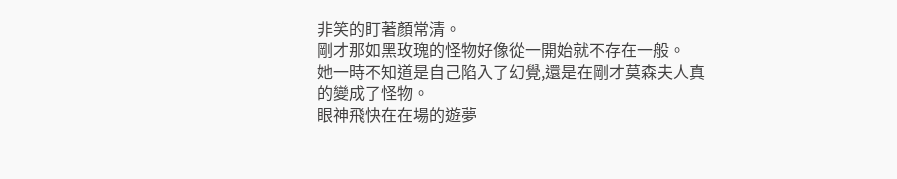非笑的盯著顏常清。
剛才那如黑玫瑰的怪物好像從一開始就不存在一般。
她一時不知道是自己陷入了幻覺,還是在剛才莫森夫人真的變成了怪物。
眼神飛快在在場的遊夢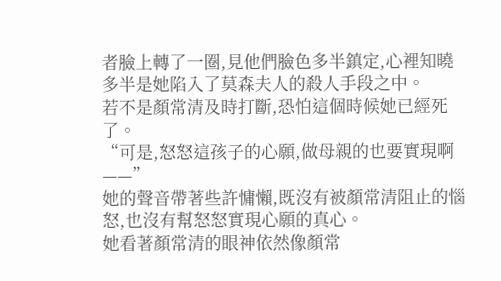者臉上轉了一圈,見他們臉色多半鎮定,心裡知曉多半是她陷入了莫森夫人的殺人手段之中。
若不是顏常清及時打斷,恐怕這個時候她已經死了。
“可是,怒怒這孩子的心願,做母親的也要實現啊——”
她的聲音帶著些許慵懶,既沒有被顏常清阻止的惱怒,也沒有幫怒怒實現心願的真心。
她看著顏常清的眼神依然像顏常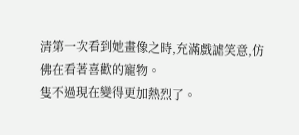清第一次看到她畫像之時,充滿戲謔笑意,仿佛在看著喜歡的寵物。
隻不過現在變得更加熱烈了。